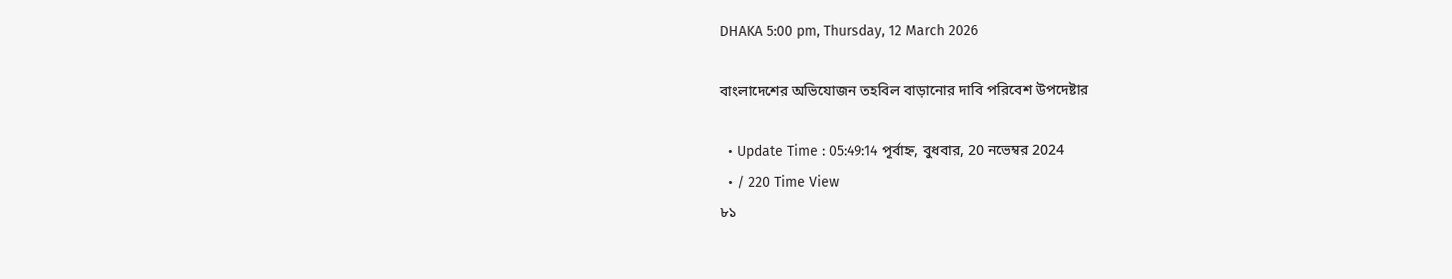DHAKA 5:00 pm, Thursday, 12 March 2026

বাংলাদেশের অভিযোজন তহবিল বাড়ানোর দাবি পরিবেশ উপদেষ্টার

  • Update Time : 05:49:14 পূর্বাহ্ন, বুধবার, 20 নভেম্বর 2024
  • / 220 Time View
৮১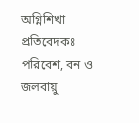অগ্নিশিখা প্রতিবেদকঃ পরিবেশ, বন ও জলবায়ু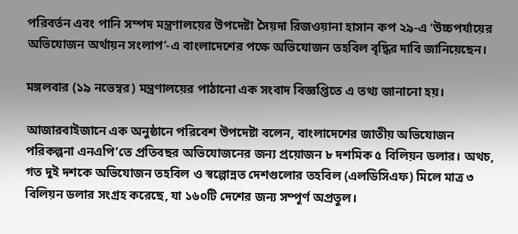পরিবর্তন এবং পানি সম্পদ মন্ত্রণালয়ের উপদেষ্টা সৈয়দা রিজওয়ানা হাসান কপ ২৯-এ ‘উচ্চপর্যায়ের অভিযোজন অর্থায়ন সংলাপ’-এ বাংলাদেশের পক্ষে অভিযোজন তহবিল বৃদ্ধির দাবি জানিয়েছেন।

মঙ্গলবার (১৯ নভেম্বর) মন্ত্রণালয়ের পাঠানো এক সংবাদ বিজ্ঞপ্তিতে এ তথ্য জানানো হয়।

আজারবাইজানে এক অনুষ্ঠানে পরিবেশ উপদেষ্টা বলেন, বাংলাদেশের জাতীয় অভিযোজন পরিকল্পনা এনএপি’তে প্রতিবছর অভিযোজনের জন্য প্রয়োজন ৮ দশমিক ৫ বিলিয়ন ডলার। অথচ, গত দুই দশকে অভিযোজন তহবিল ও স্বল্পোন্নত দেশগুলোর তহবিল (এলডিসিএফ) মিলে মাত্র ৩ বিলিয়ন ডলার সংগ্রহ করেছে, যা ১৬০টি দেশের জন্য সম্পূর্ণ অপ্রতুল।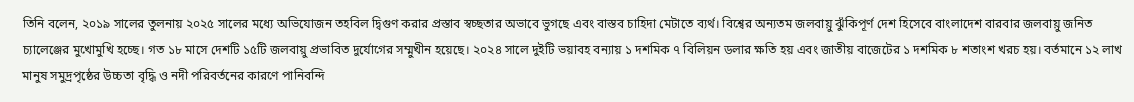তিনি বলেন, ২০১৯ সালের তুলনায় ২০২৫ সালের মধ্যে অভিযোজন তহবিল দ্বিগুণ করার প্রস্তাব স্বচ্ছতার অভাবে ভুগছে এবং বাস্তব চাহিদা মেটাতে ব্যর্থ। বিশ্বের অন্যতম জলবায়ু ঝুঁকিপূর্ণ দেশ হিসেবে বাংলাদেশ বারবার জলবায়ু জনিত চ্যালেঞ্জের মুখোমুখি হচ্ছে। গত ১৮ মাসে দেশটি ১৫টি জলবায়ু প্রভাবিত দুর্যোগের সম্মুখীন হয়েছে। ২০২৪ সালে দুইটি ভয়াবহ বন্যায় ১ দশমিক ৭ বিলিয়ন ডলার ক্ষতি হয় এবং জাতীয় বাজেটের ১ দশমিক ৮ শতাংশ খরচ হয়। বর্তমানে ১২ লাখ মানুষ সমুদ্রপৃষ্ঠের উচ্চতা বৃদ্ধি ও নদী পরিবর্তনের কারণে পানিবন্দি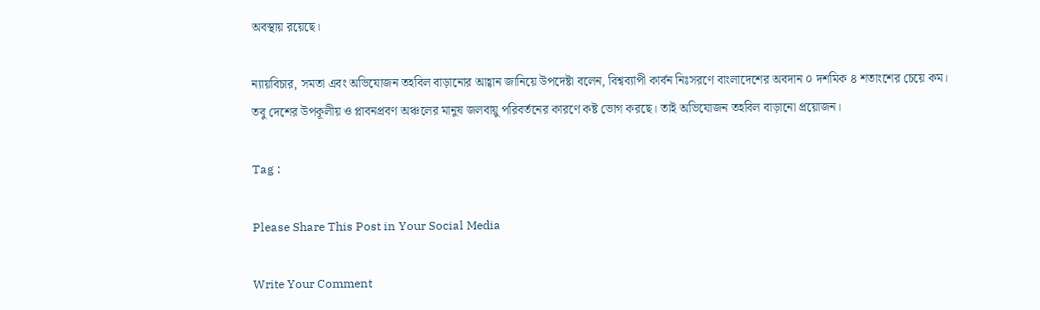অবস্থায় রয়েছে।

ন্যায়বিচার, সমতা এবং অভিযোজন তহবিল বাড়ানোর আহ্বান জানিয়ে উপদেষ্টা বলেন, বিশ্বব্যাপী কার্বন নিঃসরণে বাংলাদেশের অবদান ০ দশমিক ৪ শতাংশের চেয়ে কম। তবু দেশের উপকূলীয় ও প্লাবনপ্রবণ অঞ্চলের মানুষ জলবায়ু পরিবর্তনের কারণে কষ্ট ভোগ করছে। তাই অভিযোজন তহবিল বাড়ানো প্রয়োজন।

Tag :

Please Share This Post in Your Social Media

Write Your Comment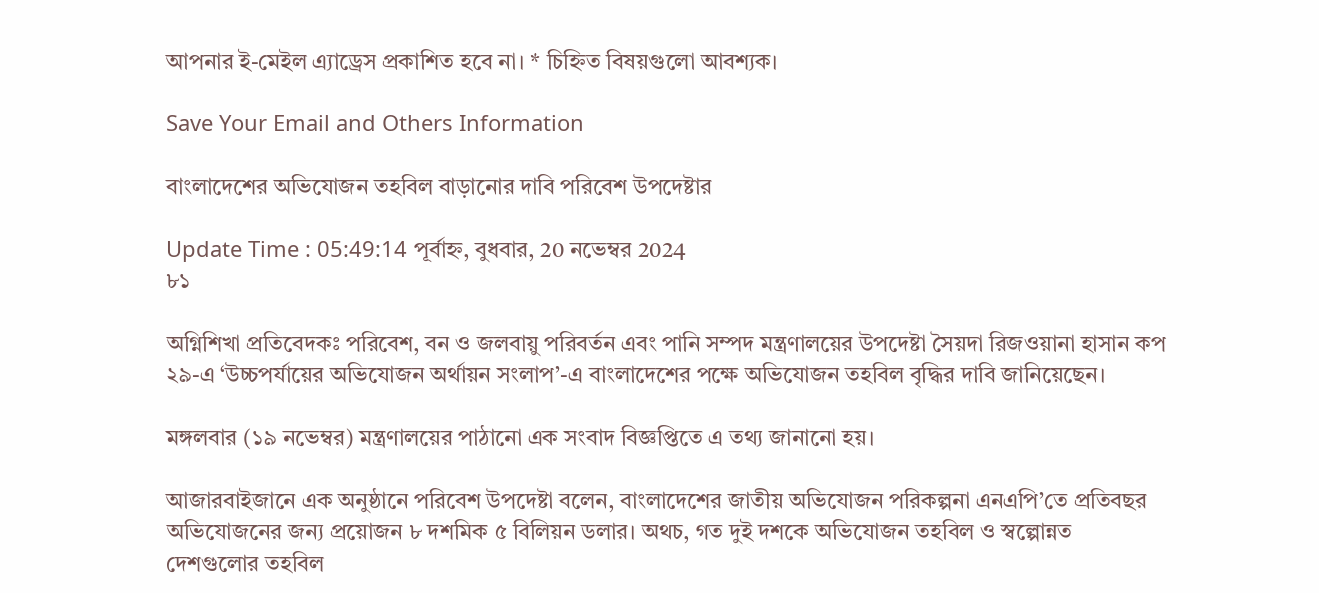আপনার ই-মেইল এ্যাড্রেস প্রকাশিত হবে না। * চিহ্নিত বিষয়গুলো আবশ্যক।

Save Your Email and Others Information

বাংলাদেশের অভিযোজন তহবিল বাড়ানোর দাবি পরিবেশ উপদেষ্টার

Update Time : 05:49:14 পূর্বাহ্ন, বুধবার, 20 নভেম্বর 2024
৮১

অগ্নিশিখা প্রতিবেদকঃ পরিবেশ, বন ও জলবায়ু পরিবর্তন এবং পানি সম্পদ মন্ত্রণালয়ের উপদেষ্টা সৈয়দা রিজওয়ানা হাসান কপ ২৯-এ ‘উচ্চপর্যায়ের অভিযোজন অর্থায়ন সংলাপ’-এ বাংলাদেশের পক্ষে অভিযোজন তহবিল বৃদ্ধির দাবি জানিয়েছেন।

মঙ্গলবার (১৯ নভেম্বর) মন্ত্রণালয়ের পাঠানো এক সংবাদ বিজ্ঞপ্তিতে এ তথ্য জানানো হয়।

আজারবাইজানে এক অনুষ্ঠানে পরিবেশ উপদেষ্টা বলেন, বাংলাদেশের জাতীয় অভিযোজন পরিকল্পনা এনএপি’তে প্রতিবছর অভিযোজনের জন্য প্রয়োজন ৮ দশমিক ৫ বিলিয়ন ডলার। অথচ, গত দুই দশকে অভিযোজন তহবিল ও স্বল্পোন্নত দেশগুলোর তহবিল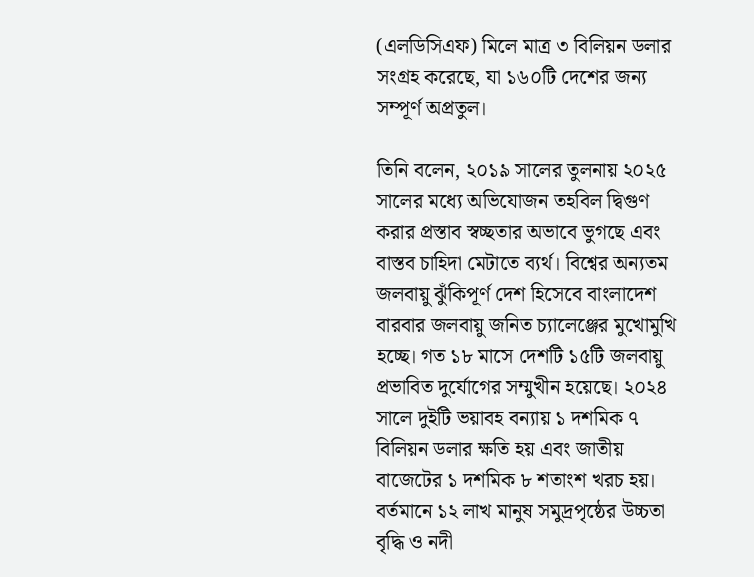(এলডিসিএফ) মিলে মাত্র ৩ বিলিয়ন ডলার সংগ্রহ করেছে, যা ১৬০টি দেশের জন্য সম্পূর্ণ অপ্রতুল।

তিনি বলেন, ২০১৯ সালের তুলনায় ২০২৫ সালের মধ্যে অভিযোজন তহবিল দ্বিগুণ করার প্রস্তাব স্বচ্ছতার অভাবে ভুগছে এবং বাস্তব চাহিদা মেটাতে ব্যর্থ। বিশ্বের অন্যতম জলবায়ু ঝুঁকিপূর্ণ দেশ হিসেবে বাংলাদেশ বারবার জলবায়ু জনিত চ্যালেঞ্জের মুখোমুখি হচ্ছে। গত ১৮ মাসে দেশটি ১৫টি জলবায়ু প্রভাবিত দুর্যোগের সম্মুখীন হয়েছে। ২০২৪ সালে দুইটি ভয়াবহ বন্যায় ১ দশমিক ৭ বিলিয়ন ডলার ক্ষতি হয় এবং জাতীয় বাজেটের ১ দশমিক ৮ শতাংশ খরচ হয়। বর্তমানে ১২ লাখ মানুষ সমুদ্রপৃষ্ঠের উচ্চতা বৃদ্ধি ও নদী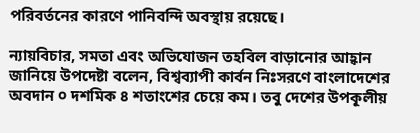পরিবর্তনের কারণে পানিবন্দি অবস্থায় রয়েছে।

ন্যায়বিচার, সমতা এবং অভিযোজন তহবিল বাড়ানোর আহ্বান জানিয়ে উপদেষ্টা বলেন, বিশ্বব্যাপী কার্বন নিঃসরণে বাংলাদেশের অবদান ০ দশমিক ৪ শতাংশের চেয়ে কম। তবু দেশের উপকূলীয়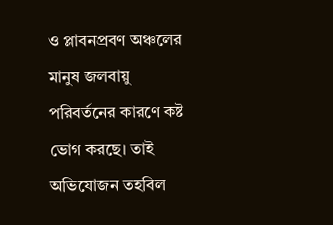ও প্লাবনপ্রবণ অঞ্চলের মানুষ জলবায়ু পরিবর্তনের কারণে কষ্ট ভোগ করছে। তাই অভিযোজন তহবিল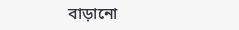বাড়ানো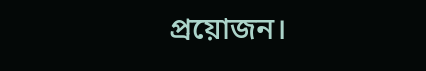প্রয়োজন।